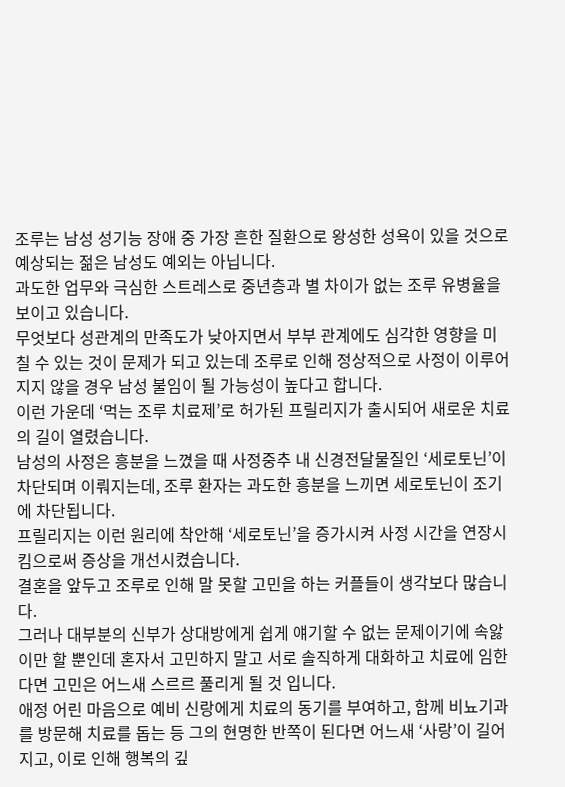조루는 남성 성기능 장애 중 가장 흔한 질환으로 왕성한 성욕이 있을 것으로 예상되는 젊은 남성도 예외는 아닙니다.
과도한 업무와 극심한 스트레스로 중년층과 별 차이가 없는 조루 유병율을 보이고 있습니다.
무엇보다 성관계의 만족도가 낮아지면서 부부 관계에도 심각한 영향을 미칠 수 있는 것이 문제가 되고 있는데 조루로 인해 정상적으로 사정이 이루어지지 않을 경우 남성 불임이 될 가능성이 높다고 합니다.
이런 가운데 ‘먹는 조루 치료제’로 허가된 프릴리지가 출시되어 새로운 치료의 길이 열렸습니다.
남성의 사정은 흥분을 느꼈을 때 사정중추 내 신경전달물질인 ‘세로토닌’이 차단되며 이뤄지는데, 조루 환자는 과도한 흥분을 느끼면 세로토닌이 조기에 차단됩니다.
프릴리지는 이런 원리에 착안해 ‘세로토닌’을 증가시켜 사정 시간을 연장시킴으로써 증상을 개선시켰습니다.
결혼을 앞두고 조루로 인해 말 못할 고민을 하는 커플들이 생각보다 많습니다.
그러나 대부분의 신부가 상대방에게 쉽게 얘기할 수 없는 문제이기에 속앓이만 할 뿐인데 혼자서 고민하지 말고 서로 솔직하게 대화하고 치료에 임한다면 고민은 어느새 스르르 풀리게 될 것 입니다.
애정 어린 마음으로 예비 신랑에게 치료의 동기를 부여하고, 함께 비뇨기과를 방문해 치료를 돕는 등 그의 현명한 반쪽이 된다면 어느새 ‘사랑’이 길어지고, 이로 인해 행복의 깊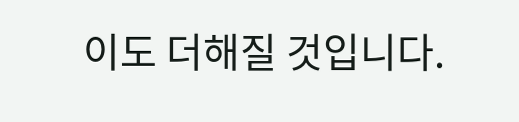이도 더해질 것입니다.